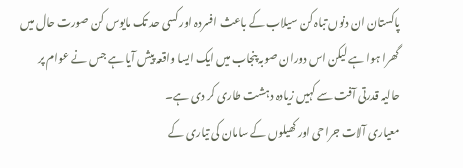پاکستان ان دنوں تباہ کن سیلاب کے باعث افسردہ اور کسی حد تک مایوس کن صورت حال میں گھرا ہوا ہے لیکن اس دوران صوبہ پنجاب میں ایک ایسا واقعہ پیش آیا ہے جس نے عوام پر حالیہ قدرتی آفت سے کہیں زیادہ دہشت طاری کر دی ہے۔
معیاری آلات جراحی اور کھیلوں کے سامان کی تیاری کے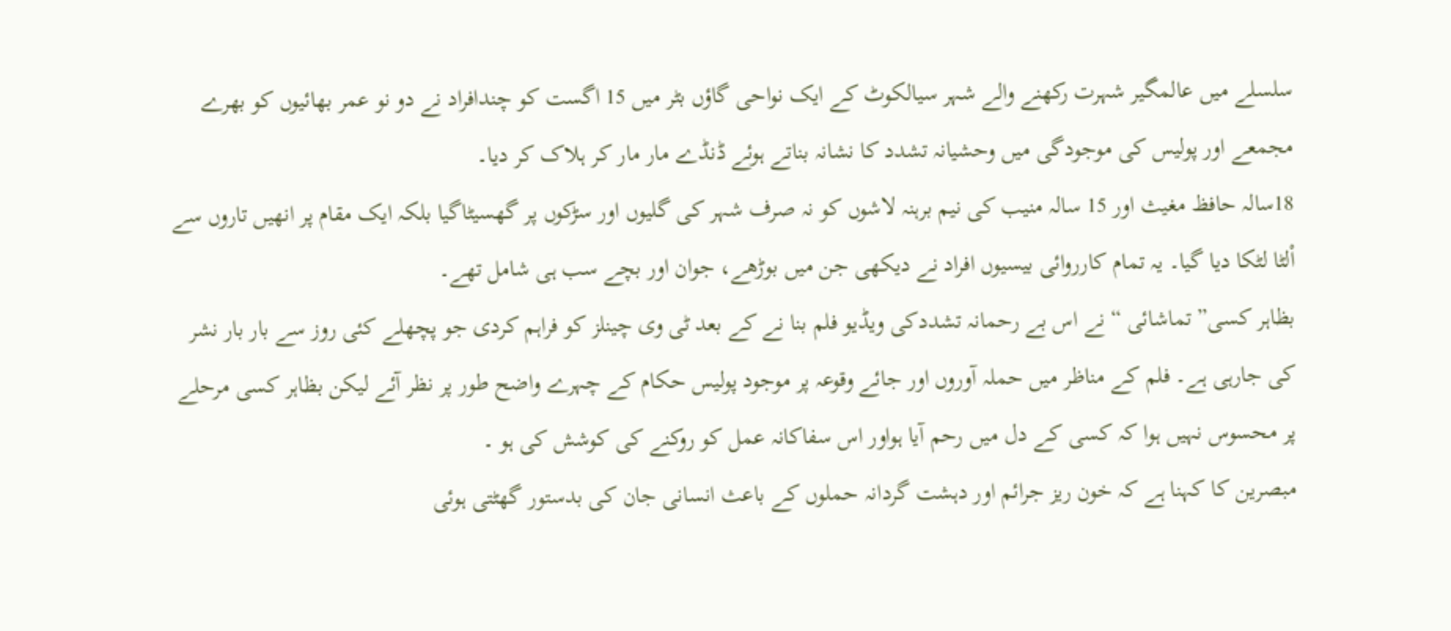سلسلے میں عالمگیر شہرت رکھنے والے شہر سیالکوٹ کے ایک نواحی گاؤں بٹر میں 15 اگست کو چندافراد نے دو نو عمر بھائیوں کو بھرے مجمعے اور پولیس کی موجودگی میں وحشیانہ تشدد کا نشانہ بناتے ہوئے ڈنڈے مار مار کر ہلاک کر دیا۔
18سالہ حافظ مغیث اور 15 سالہ منیب کی نیم برہنہ لاشوں کو نہ صرف شہر کی گلیوں اور سڑکوں پر گھسیٹاگیا بلکہ ایک مقام پر انھیں تاروں سے اْلٹا لٹکا دیا گیا۔ یہ تمام کارروائی بیسیوں افراد نے دیکھی جن میں بوڑھے، جوان اور بچے سب ہی شامل تھے۔
بظاہر کسی” تماشائی “ نے اس بے رحمانہ تشددکی ویڈیو فلم بنا نے کے بعد ٹی وی چینلز کو فراہم کردی جو پچھلے کئی روز سے بار بار نشر کی جارہی ہے۔ فلم کے مناظر میں حملہ آوروں اور جائے وقوعہ پر موجود پولیس حکام کے چہرے واضح طور پر نظر آئے لیکن بظاہر کسی مرحلے پر محسوس نہیں ہوا کہ کسی کے دل میں رحم آیا ہواور اس سفاکانہ عمل کو روکنے کی کوشش کی ہو ۔
مبصرین کا کہنا ہے کہ خون ریز جرائم اور دہشت گردانہ حملوں کے باعث انسانی جان کی بدستور گھٹتی ہوئی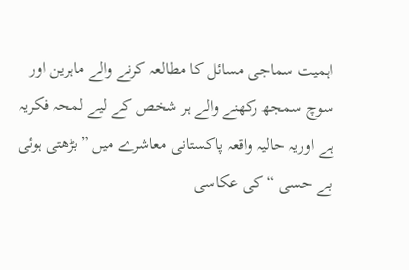اہمیت سماجی مسائل کا مطالعہ کرنے والے ماہرین اور سوچ سمجھ رکھنے والے ہر شخص کے لیے لمحہ فکریہ ہے اوریہ حالیہ واقعہ پاکستانی معاشرے میں ”بڑھتی ہوئی بے حسی “کی عکاسی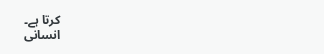کرتا ہے۔
انسانی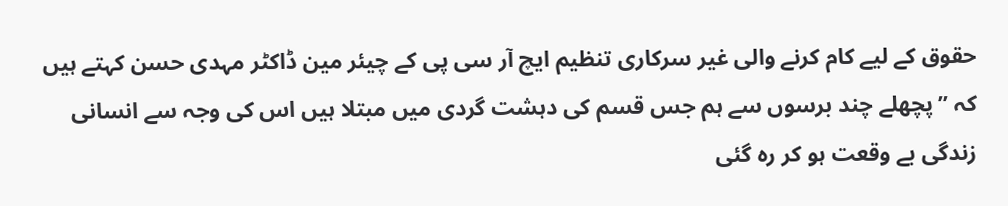حقوق کے لیے کام کرنے والی غیر سرکاری تنظیم ایچ آر سی پی کے چیئر مین ڈاکٹر مہدی حسن کہتے ہیں کہ ”پچھلے چند برسوں سے ہم جس قسم کی دہشت گردی میں مبتلا ہیں اس کی وجہ سے انسانی زندگی بے وقعت ہو کر رہ گئی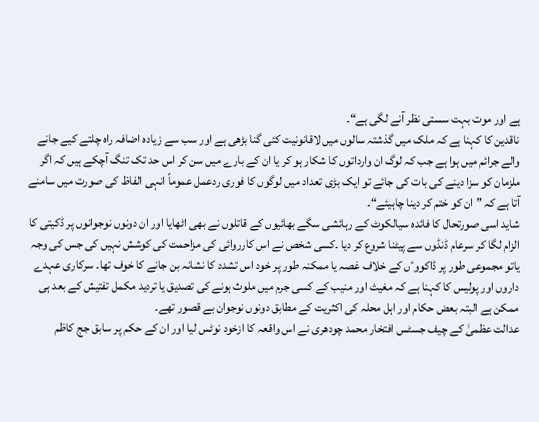ہے اور موت بہت سستی نظر آنے لگی ہے“۔
ناقدین کا کہنا ہے کہ ملک میں گذشتہ سالوں میں لاقانونیت کئی گنا بڑھی ہے اور سب سے زیادہ اضافہ راہ چلتے کیے جانے والے جرائم میں ہوا ہے جب کہ لوگ ان وارداتوں کا شکار ہو کر یا ان کے بارے میں سن کر اس حد تک تنگ آچکے ہیں کہ اگر ملزمان کو سزا دینے کی بات کی جائے تو ایک بڑی تعداد میں لوگوں کا فوری ردعمل عموماً انہی الفاظ کی صورت میں سامنے آتا ہے کہ ”ان کو ختم کر دینا چاہیئے“۔
شاید اسی صورتحال کا فائدہ سیالکوٹ کے رہائشی سگے بھائیوں کے قاتلوں نے بھی اٹھایا اور ان دونوں نوجوانوں پر ڈکیتی کا الزام لگا کر سرعام ڈنڈوں سے پیٹنا شروع کر دیا ۔کسی شخص نے اس کارروائی کی مزاحمت کی کوشش نہیں کی جس کی وجہ یاتو مجموعی طور پر ڈاکووٴں کے خلاف غصہ یا ممکنہ طور پر خود اس تشدد کا نشانہ بن جانے کا خوف تھا۔ سرکاری عہدے داروں اور پولیس کا کہنا ہے کہ مغیث اور منیب کے کسی جرم میں ملوث ہونے کی تصدیق یا تردید مکمل تفتیش کے بعد ہی ممکن ہے البتہ بعض حکام اور اہل محلہ کی اکثریت کے مطابق دونوں نوجوان بے قصور تھے۔
عدالت عظمیٰ کے چیف جسٹس افتخار محمد چودھری نے اس واقعہ کا ازخود نوٹس لیا اور ان کے حکم پر سابق جج کاظم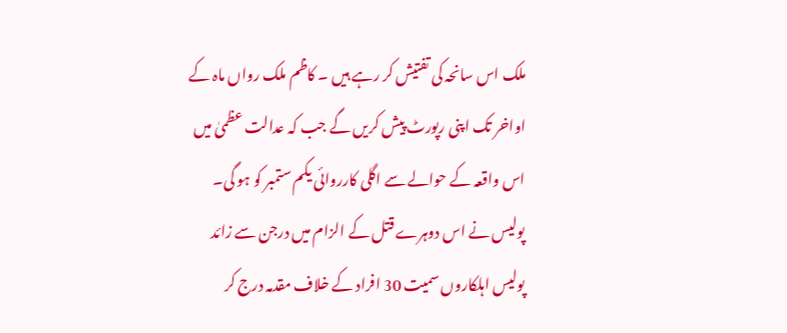ملک اس سانحہ کی تفتیش کر رہے ہیں ۔ کاظم ملک رواں ماہ کے اواخر تک اپنی رپورٹ پیش کریں گے جب کہ عدالت عظمیٰ میں اس واقعہ کے حوالے سے اگلی کارروائی یکم ستمبر کو ہو گی۔
پولیس نے اس دوہرے قتل کے الزام میں درجن سے زائد پولیس اہلکاروں سمیت 30 افراد کے خلاف مقدمہ درج کر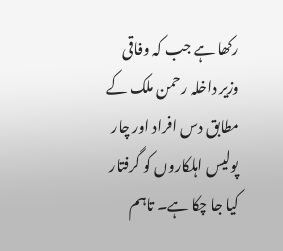رکھا ہے جب کہ وفاقی وزیر داخلہ رحمن ملک کے مطابق دس افراد اور چار پولیس اہلکاروں کو گرفتار کیا جا چکا ہے۔ تاہم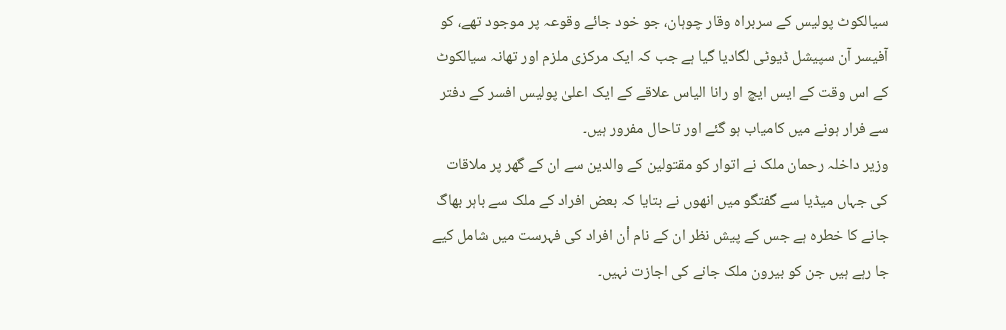سیالکوٹ پولیس کے سربراہ وقار چوہان، جو خود جائے وقوعہ پر موجود تھے، کو آفیسر آن سپیشل ڈیوٹی لگادیا گیا ہے جب کہ ایک مرکزی ملزم اور تھانہ سیالکوٹ کے اس وقت کے ایس ایچ او رانا الیاس علاقے کے ایک اعلیٰ پولیس افسر کے دفتر سے فرار ہونے میں کامیاب ہو گئے اور تاحال مفرور ہیں۔
وزیر داخلہ رحمان ملک نے اتوار کو مقتولین کے والدین سے ان کے گھر پر ملاقات کی جہاں میڈیا سے گفتگو میں انھوں نے بتایا کہ بعض افراد کے ملک سے باہر بھاگ جانے کا خطرہ ہے جس کے پیش نظر ان کے نام اْن افراد کی فہرست میں شامل کیے جا رہے ہیں جن کو بیرون ملک جانے کی اجازت نہیں۔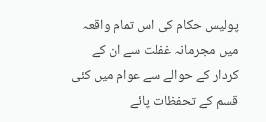پولیس حکام کی اس تمام واقعہ میں مجرمانہ غفلت سے ان کے کردار کے حوالے سے عوام میں کئی قسم کے تحفظات پائے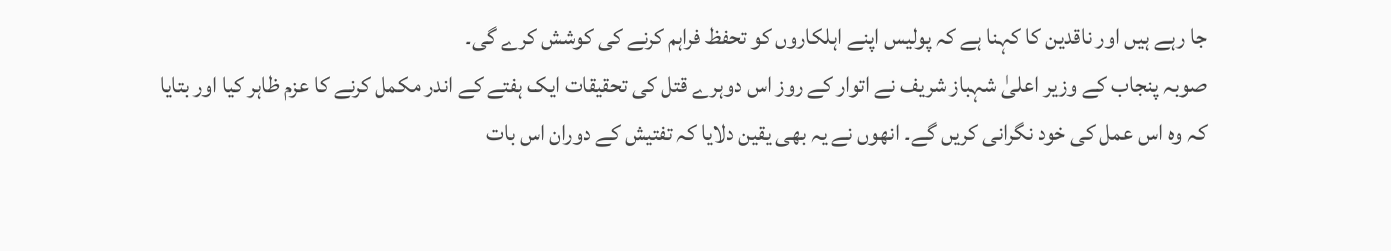جا رہے ہیں اور ناقدین کا کہنا ہے کہ پولیس اپنے اہلکاروں کو تحفظ فراہم کرنے کی کوشش کرے گی۔
صوبہ پنجاب کے وزیر اعلیٰ شہباز شریف نے اتوار کے روز اس دوہرے قتل کی تحقیقات ایک ہفتے کے اندر مکمل کرنے کا عزم ظاہر کیا اور بتایا کہ وہ اس عمل کی خود نگرانی کریں گے۔ انھوں نے یہ بھی یقین دلایا کہ تفتیش کے دوران اس بات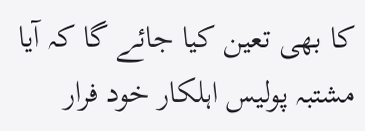کا بھی تعین کیا جائے گا کہ آیا مشتبہ پولیس اہلکار خود فرار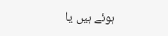ہوئے ہیں یا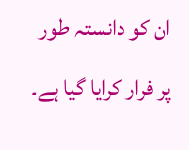ان کو دانستہ طور پر فرار کرایا گیا ہے۔